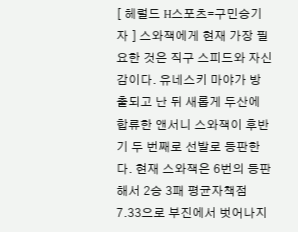[ 헤럴드 H스포츠=구민승기자 ] 스와잭에게 현재 가장 필요한 것은 직구 스피드와 자신감이다. 유네스키 마야가 방출되고 난 뒤 새롭게 두산에 합류한 앤서니 스와잭이 후반기 두 번째로 선발로 등판한다. 현재 스와잭은 6번의 등판해서 2승 3패 평균자책점 7.33으로 부진에서 벗어나지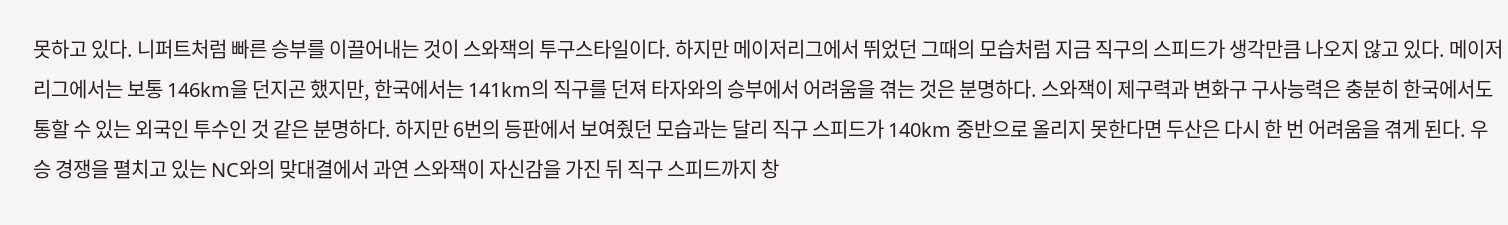못하고 있다. 니퍼트처럼 빠른 승부를 이끌어내는 것이 스와잭의 투구스타일이다. 하지만 메이저리그에서 뛰었던 그때의 모습처럼 지금 직구의 스피드가 생각만큼 나오지 않고 있다. 메이저리그에서는 보통 146km을 던지곤 했지만, 한국에서는 141km의 직구를 던져 타자와의 승부에서 어려움을 겪는 것은 분명하다. 스와잭이 제구력과 변화구 구사능력은 충분히 한국에서도 통할 수 있는 외국인 투수인 것 같은 분명하다. 하지만 6번의 등판에서 보여줬던 모습과는 달리 직구 스피드가 140km 중반으로 올리지 못한다면 두산은 다시 한 번 어려움을 겪게 된다. 우승 경쟁을 펼치고 있는 NC와의 맞대결에서 과연 스와잭이 자신감을 가진 뒤 직구 스피드까지 창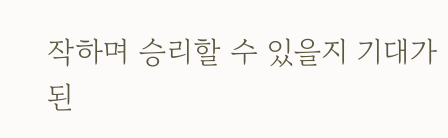작하며 승리할 수 있을지 기대가 된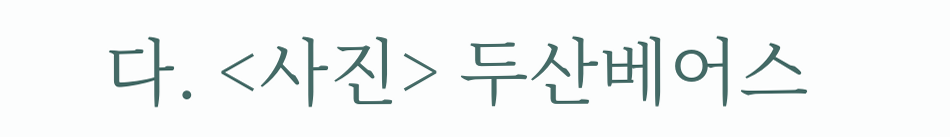다. <사진> 두산베어스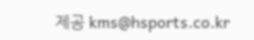제공 kms@hsports.co.kr